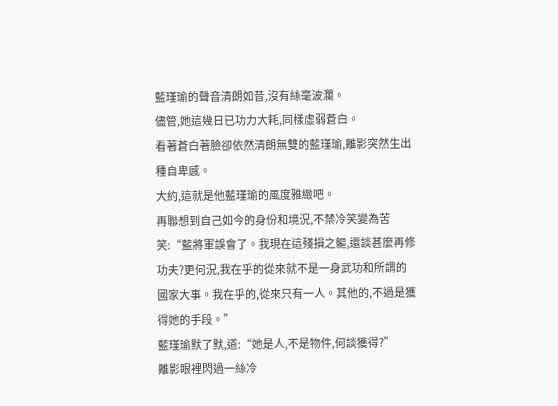藍瑾瑜的聲音清朗如昔,沒有絲毫波瀾。
儘管,她這幾日已功力大耗,同樣虛弱蒼白。
看著蒼白著臉卻依然清朗無雙的藍瑾瑜,離影突然生出種自卑感。
大約,這就是他藍瑾瑜的風度雅緻吧。
再聯想到自己如今的身份和境況,不禁冷笑變為苦笑:“藍將軍誤會了。我現在這殘損之軀,還談甚麼再修功夫?更何況,我在乎的從來就不是一身武功和所謂的國家大事。我在乎的,從來只有一人。其他的,不過是獲得她的手段。”
藍瑾瑜默了默,道:“她是人,不是物件,何談獲得?”
離影眼裡閃過一絲冷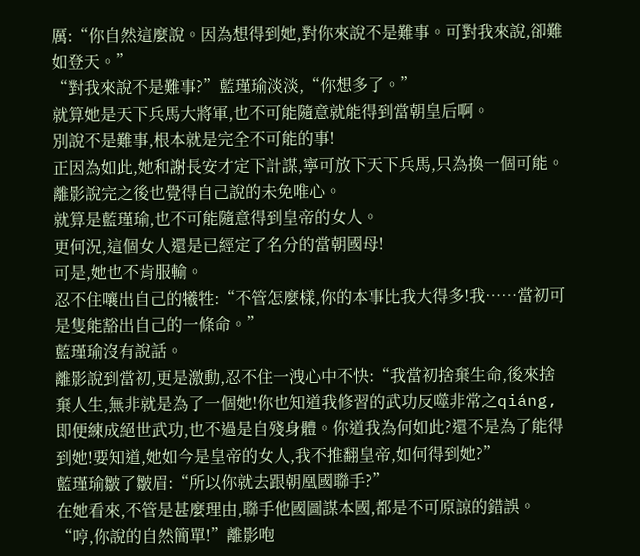厲:“你自然這麼說。因為想得到她,對你來說不是難事。可對我來說,卻難如登天。”
“對我來說不是難事?”藍瑾瑜淡淡,“你想多了。”
就算她是天下兵馬大將軍,也不可能隨意就能得到當朝皇后啊。
別說不是難事,根本就是完全不可能的事!
正因為如此,她和謝長安才定下計謀,寧可放下天下兵馬,只為換一個可能。
離影說完之後也覺得自己說的未免唯心。
就算是藍瑾瑜,也不可能隨意得到皇帝的女人。
更何況,這個女人還是已經定了名分的當朝國母!
可是,她也不肯服輸。
忍不住嚷出自己的犧牲:“不管怎麼樣,你的本事比我大得多!我……當初可是隻能豁出自己的一條命。”
藍瑾瑜沒有說話。
離影說到當初,更是激動,忍不住一洩心中不快:“我當初捨棄生命,後來捨棄人生,無非就是為了一個她!你也知道我修習的武功反噬非常之qiáng,即便練成絕世武功,也不過是自殘身體。你道我為何如此?還不是為了能得到她!要知道,她如今是皇帝的女人,我不推翻皇帝,如何得到她?”
藍瑾瑜皺了皺眉:“所以你就去跟朝凰國聯手?”
在她看來,不管是甚麼理由,聯手他國圖謀本國,都是不可原諒的錯誤。
“哼,你說的自然簡單!”離影咆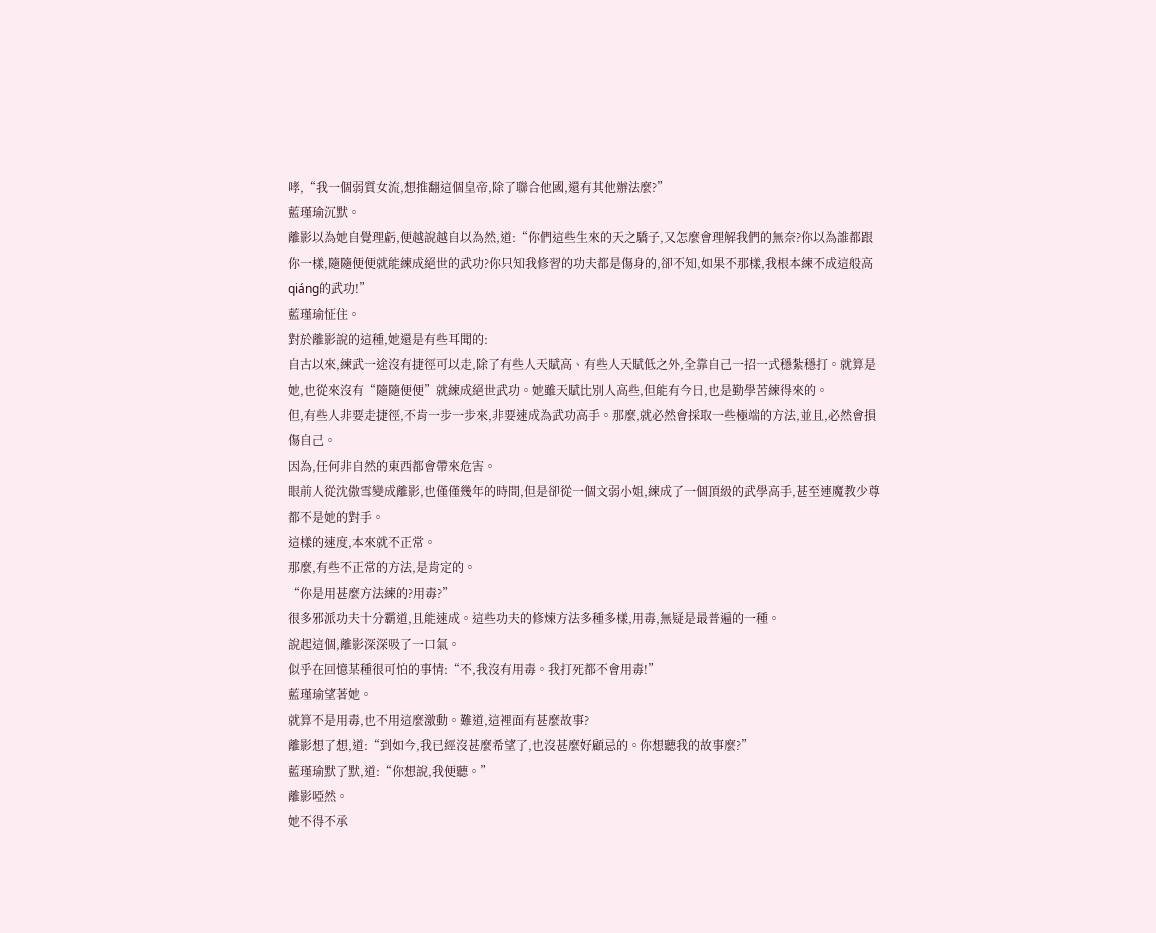哮,“我一個弱質女流,想推翻這個皇帝,除了聯合他國,還有其他辦法麼?”
藍瑾瑜沉默。
離影以為她自覺理虧,便越說越自以為然,道:“你們這些生來的天之驕子,又怎麼會理解我們的無奈?你以為誰都跟你一樣,隨隨便便就能練成絕世的武功?你只知我修習的功夫都是傷身的,卻不知,如果不那樣,我根本練不成這般高qiáng的武功!”
藍瑾瑜怔住。
對於離影說的這種,她還是有些耳聞的:
自古以來,練武一途沒有捷徑可以走,除了有些人天賦高、有些人天賦低之外,全靠自己一招一式穩紮穩打。就算是她,也從來沒有“隨隨便便”就練成絕世武功。她雖天賦比別人高些,但能有今日,也是勤學苦練得來的。
但,有些人非要走捷徑,不肯一步一步來,非要速成為武功高手。那麼,就必然會採取一些極端的方法,並且,必然會損傷自己。
因為,任何非自然的東西都會帶來危害。
眼前人從沈傲雪變成離影,也僅僅幾年的時間,但是卻從一個文弱小姐,練成了一個頂級的武學高手,甚至連魔教少尊都不是她的對手。
這樣的速度,本來就不正常。
那麼,有些不正常的方法,是肯定的。
“你是用甚麼方法練的?用毒?”
很多邪派功夫十分霸道,且能速成。這些功夫的修煉方法多種多樣,用毒,無疑是最普遍的一種。
說起這個,離影深深吸了一口氣。
似乎在回憶某種很可怕的事情:“不,我沒有用毒。我打死都不會用毒!”
藍瑾瑜望著她。
就算不是用毒,也不用這麼激動。難道,這裡面有甚麼故事?
離影想了想,道:“到如今,我已經沒甚麼希望了,也沒甚麼好顧忌的。你想聽我的故事麼?”
藍瑾瑜默了默,道:“你想說,我便聽。”
離影啞然。
她不得不承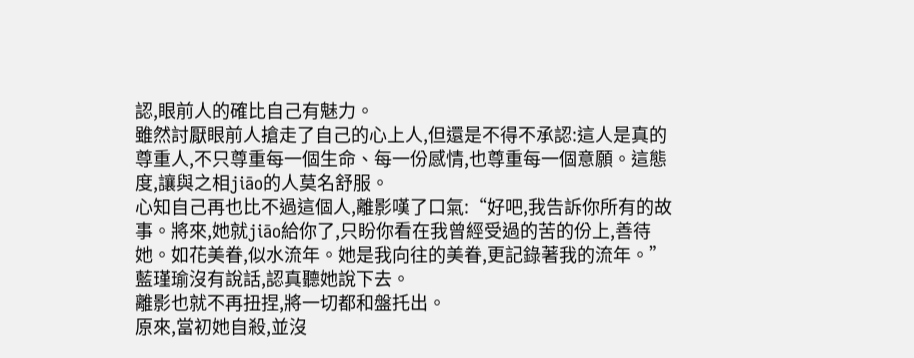認,眼前人的確比自己有魅力。
雖然討厭眼前人搶走了自己的心上人,但還是不得不承認:這人是真的尊重人,不只尊重每一個生命、每一份感情,也尊重每一個意願。這態度,讓與之相jiāo的人莫名舒服。
心知自己再也比不過這個人,離影嘆了口氣:“好吧,我告訴你所有的故事。將來,她就jiāo給你了,只盼你看在我曾經受過的苦的份上,善待她。如花美眷,似水流年。她是我向往的美眷,更記錄著我的流年。”
藍瑾瑜沒有說話,認真聽她說下去。
離影也就不再扭捏,將一切都和盤托出。
原來,當初她自殺,並沒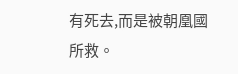有死去,而是被朝凰國所救。